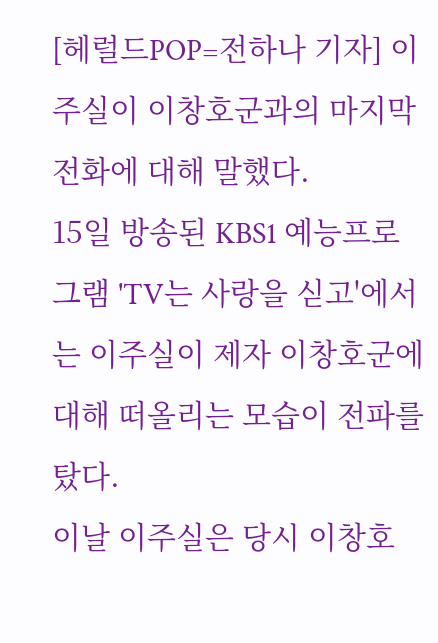[헤럴드POP=전하나 기자] 이주실이 이창호군과의 마지막 전화에 대해 말했다.
15일 방송된 KBS1 예능프로그램 'TV는 사랑을 싣고'에서는 이주실이 제자 이창호군에 대해 떠올리는 모습이 전파를 탔다.
이날 이주실은 당시 이창호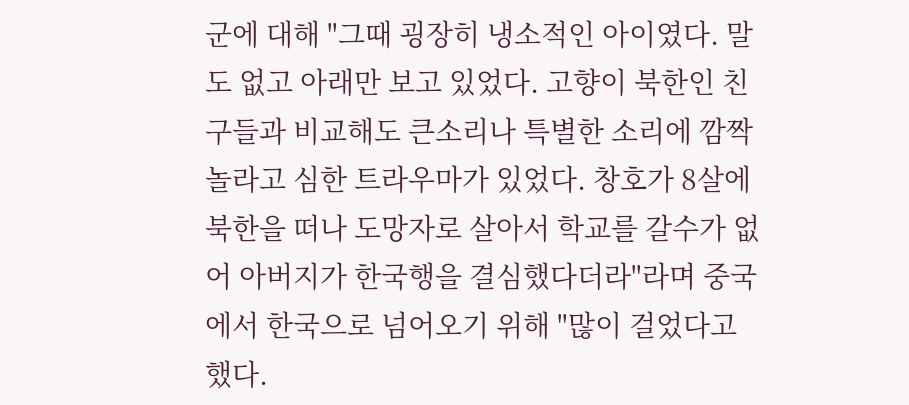군에 대해 "그때 굉장히 냉소적인 아이였다. 말도 없고 아래만 보고 있었다. 고향이 북한인 친구들과 비교해도 큰소리나 특별한 소리에 깜짝놀라고 심한 트라우마가 있었다. 창호가 8살에 북한을 떠나 도망자로 살아서 학교를 갈수가 없어 아버지가 한국행을 결심했다더라"라며 중국에서 한국으로 넘어오기 위해 "많이 걸었다고 했다.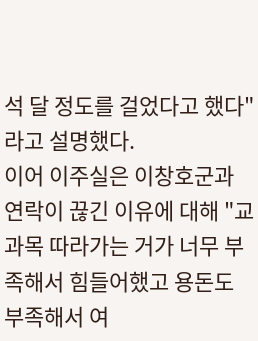석 달 정도를 걸었다고 했다"라고 설명했다.
이어 이주실은 이창호군과 연락이 끊긴 이유에 대해 "교과목 따라가는 거가 너무 부족해서 힘들어했고 용돈도 부족해서 여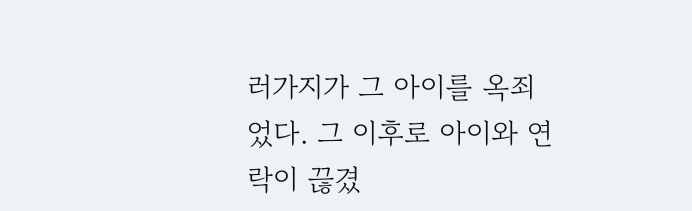러가지가 그 아이를 옥죄었다. 그 이후로 아이와 연락이 끊겼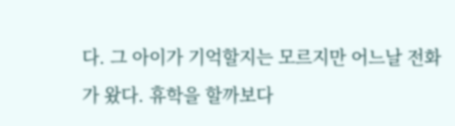다. 그 아이가 기억할지는 모르지만 어느날 전화가 왔다. 휴학을 할까보다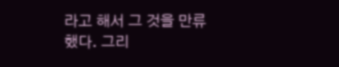라고 해서 그 것을 만류했다. 그리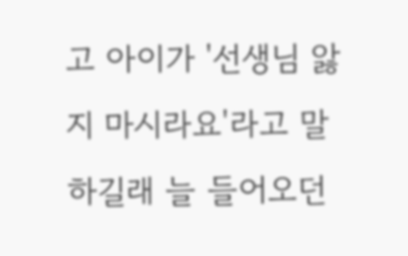고 아이가 '선생님 앓지 마시라요'라고 말하길래 늘 들어오던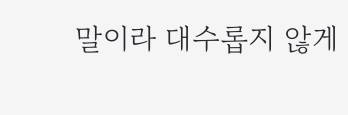말이라 대수롭지 않게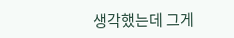생각했는데 그게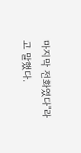마지막 전화였다"라고 말했다.